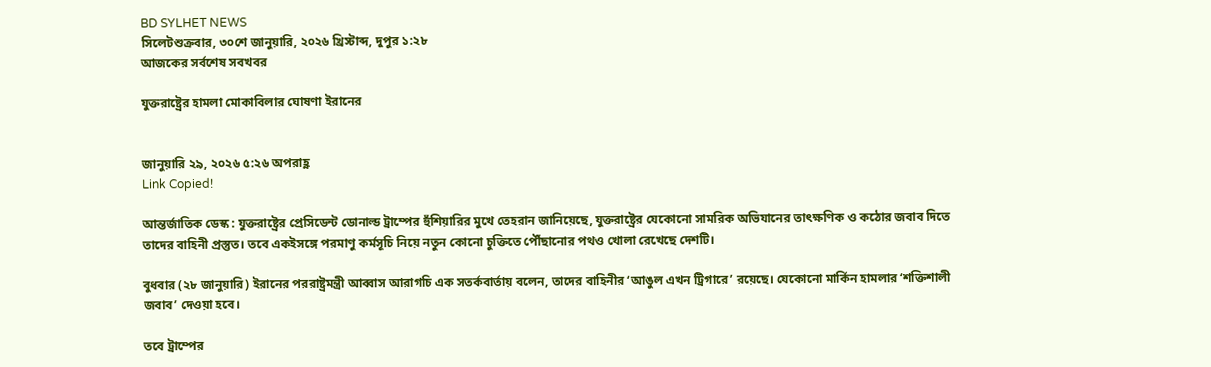BD SYLHET NEWS
সিলেটশুক্রবার, ৩০শে জানুয়ারি, ২০২৬ খ্রিস্টাব্দ, দুপুর ১:২৮
আজকের সর্বশেষ সবখবর

যুক্তরাষ্ট্রের হামলা মোকাবিলার ঘোষণা ইরানের


জানুয়ারি ২৯, ২০২৬ ৫:২৬ অপরাহ্ণ
Link Copied!

আন্তর্জাতিক ডেস্ক : যুক্তরাষ্ট্রের প্রেসিডেন্ট ডোনাল্ড ট্রাম্পের হুঁশিয়ারির মুখে তেহরান জানিয়েছে, যুক্তরাষ্ট্রের যেকোনো সামরিক অভিযানের তাৎক্ষণিক ও কঠোর জবাব দিতে তাদের বাহিনী প্রস্তুত। তবে একইসঙ্গে পরমাণু কর্মসূচি নিয়ে নতুন কোনো চুক্তিতে পৌঁছানোর পথও খোলা রেখেছে দেশটি।

বুধবার (২৮ জানুয়ারি) ইরানের পররাষ্ট্রমন্ত্রী আব্বাস আরাগচি এক সতর্কবার্তায় বলেন, তাদের বাহিনীর ‘আঙুল এখন ট্রিগারে’ রয়েছে। যেকোনো মার্কিন হামলার ‘শক্তিশালী জবাব’ দেওয়া হবে।

তবে ট্রাম্পের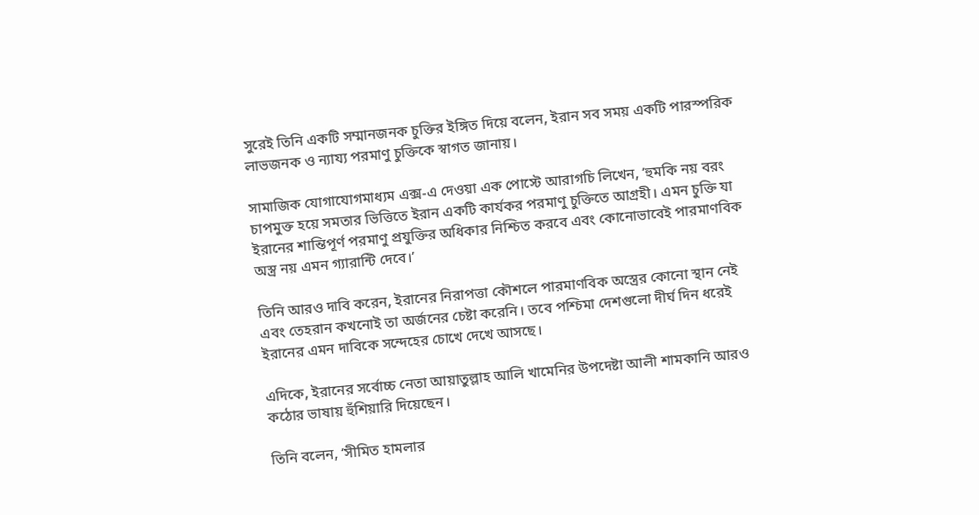সুরেই তিনি একটি সম্মানজনক চুক্তির ইঙ্গিত দিয়ে বলেন, ইরান সব সময় একটি পারস্পরিক লাভজনক ও ন্যায্য পরমাণু চুক্তিকে স্বাগত জানায়।

সামাজিক যোগাযোগমাধ্যম এক্স-এ দেওয়া এক পোস্টে আরাগচি লিখেন, ‘হুমকি নয় বরং চাপমুক্ত হয়ে সমতার ভিত্তিতে ইরান একটি কার্যকর পরমাণু চুক্তিতে আগ্রহী। এমন চুক্তি যা ইরানের শান্তিপূর্ণ পরমাণু প্রযুক্তির অধিকার নিশ্চিত করবে এবং কোনোভাবেই পারমাণবিক অস্ত্র নয় এমন গ্যারান্টি দেবে।’

তিনি আরও দাবি করেন, ইরানের নিরাপত্তা কৌশলে পারমাণবিক অস্ত্রের কোনো স্থান নেই এবং তেহরান কখনোই তা অর্জনের চেষ্টা করেনি। তবে পশ্চিমা দেশগুলো দীর্ঘ দিন ধরেই ইরানের এমন দাবিকে সন্দেহের চোখে দেখে আসছে।

এদিকে, ইরানের সর্বোচ্চ নেতা আয়াতুল্লাহ আলি খামেনির উপদেষ্টা আলী শামকানি আরও কঠোর ভাষায় হুঁশিয়ারি দিয়েছেন।

তিনি বলেন, ‘সীমিত হামলার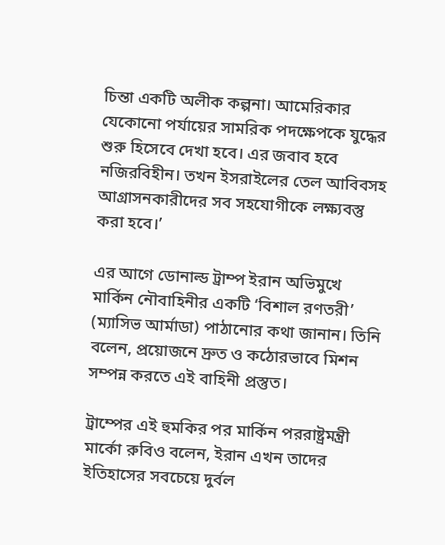চিন্তা একটি অলীক কল্পনা। আমেরিকার যেকোনো পর্যায়ের সামরিক পদক্ষেপকে যুদ্ধের শুরু হিসেবে দেখা হবে। এর জবাব হবে নজিরবিহীন। তখন ইসরাইলের তেল আবিবসহ আগ্রাসনকারীদের সব সহযোগীকে লক্ষ্যবস্তু করা হবে।’

এর আগে ডোনাল্ড ট্রাম্প ইরান অভিমুখে মার্কিন নৌবাহিনীর একটি ‘বিশাল রণতরী’ (ম্যাসিভ আর্মাডা) পাঠানোর কথা জানান। তিনি বলেন, প্রয়োজনে দ্রুত ও কঠোরভাবে মিশন সম্পন্ন করতে এই বাহিনী প্রস্তুত।

ট্রাম্পের এই হুমকির পর মার্কিন পররাষ্ট্রমন্ত্রী মার্কো রুবিও বলেন, ইরান এখন তাদের ইতিহাসের সবচেয়ে দুর্বল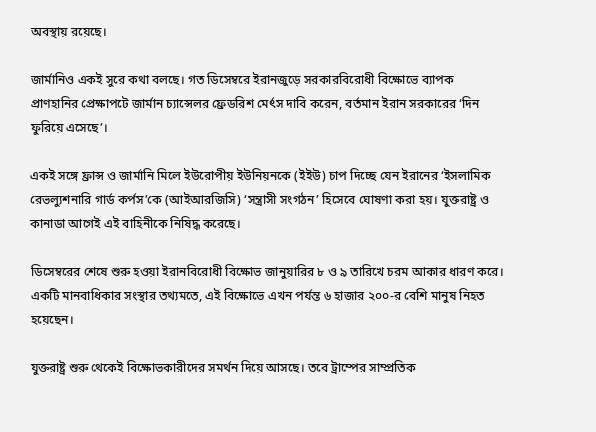অবস্থায় রয়েছে।

জার্মানিও একই সুরে কথা বলছে। গত ডিসেম্বরে ইরানজুড়ে সরকারবিরোধী বিক্ষোভে ব্যাপক প্রাণহানির প্রেক্ষাপটে জার্মান চ্যান্সেলর ফ্রেডরিশ মের্ৎস দাবি করেন, বর্তমান ইরান সরকারের ‘দিন ফুরিয়ে এসেছে’।

একই সঙ্গে ফ্রান্স ও জার্মানি মিলে ইউরোপীয় ইউনিয়নকে (ইইউ) চাপ দিচ্ছে যেন ইরানের ‘ইসলামিক রেভল্যুশনারি গার্ড কর্পস’কে (আইআরজিসি) ‘সন্ত্রাসী সংগঠন’ হিসেবে ঘোষণা করা হয়। যুক্তরাষ্ট্র ও কানাডা আগেই এই বাহিনীকে নিষিদ্ধ করেছে।

ডিসেম্বরের শেষে শুরু হওয়া ইরানবিরোধী বিক্ষোভ জানুয়ারির ৮ ও ৯ তারিখে চরম আকার ধারণ করে। একটি মানবাধিকার সংস্থার তথ্যমতে, এই বিক্ষোভে এখন পর্যন্ত ৬ হাজার ২০০-র বেশি মানুষ নিহত হয়েছেন।

যুক্তরাষ্ট্র শুরু থেকেই বিক্ষোভকারীদের সমর্থন দিয়ে আসছে। তবে ট্রাম্পের সাম্প্রতিক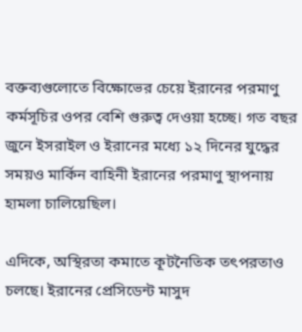বক্তব্যগুলোতে বিক্ষোভের চেয়ে ইরানের পরমাণু কর্মসূচির ওপর বেশি গুরুত্ব দেওয়া হচ্ছে। গত বছর জুনে ইসরাইল ও ইরানের মধ্যে ১২ দিনের যুদ্ধের সময়ও মার্কিন বাহিনী ইরানের পরমাণু স্থাপনায় হামলা চালিয়েছিল।

এদিকে, অস্থিরতা কমাতে কূটনৈতিক তৎপরতাও চলছে। ইরানের প্রেসিডেন্ট মাসুদ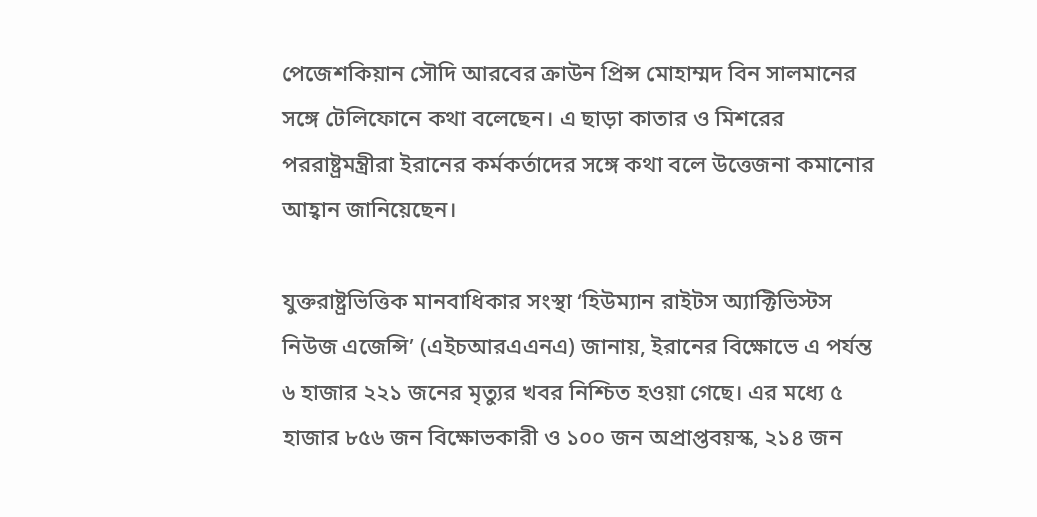পেজেশকিয়ান সৌদি আরবের ক্রাউন প্রিন্স মোহাম্মদ বিন সালমানের সঙ্গে টেলিফোনে কথা বলেছেন। এ ছাড়া কাতার ও মিশরের পররাষ্ট্রমন্ত্রীরা ইরানের কর্মকর্তাদের সঙ্গে কথা বলে উত্তেজনা কমানোর আহ্বান জানিয়েছেন।

যুক্তরাষ্ট্রভিত্তিক মানবাধিকার সংস্থা ‘হিউম্যান রাইটস অ্যাক্টিভিস্টস নিউজ এজেন্সি’ (এইচআরএএনএ) জানায়, ইরানের বিক্ষোভে এ পর্যন্ত ৬ হাজার ২২১ জনের মৃত্যুর খবর নিশ্চিত হওয়া গেছে। এর মধ্যে ৫ হাজার ৮৫৬ জন বিক্ষোভকারী ও ১০০ জন অপ্রাপ্তবয়স্ক, ২১৪ জন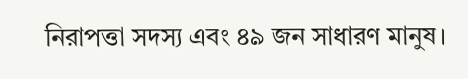নিরাপত্তা সদস্য এবং ৪৯ জন সাধারণ মানুষ।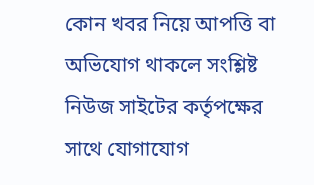কোন খবর নিয়ে আপত্তি বা অভিযোগ থাকলে সংশ্লিষ্ট নিউজ সাইটের কর্তৃপক্ষের সাথে যোগাযোগ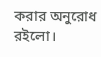করার অনুরোধ রইলো।